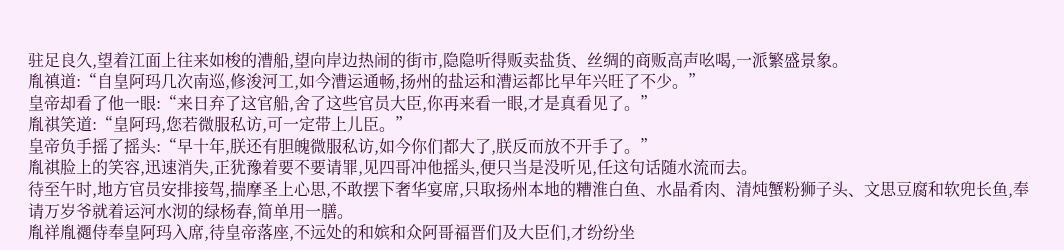驻足良久,望着江面上往来如梭的漕船,望向岸边热闹的街市,隐隐听得贩卖盐货、丝绸的商贩高声吆喝,一派繁盛景象。
胤禛道:“自皇阿玛几次南巡,修浚河工,如今漕运通畅,扬州的盐运和漕运都比早年兴旺了不少。”
皇帝却看了他一眼:“来日弃了这官船,舍了这些官员大臣,你再来看一眼,才是真看见了。”
胤祺笑道:“皇阿玛,您若微服私访,可一定带上儿臣。”
皇帝负手摇了摇头:“早十年,朕还有胆魄微服私访,如今你们都大了,朕反而放不开手了。”
胤祺脸上的笑容,迅速消失,正犹豫着要不要请罪,见四哥冲他摇头,便只当是没听见,任这句话随水流而去。
待至午时,地方官员安排接驾,揣摩圣上心思,不敢摆下奢华宴席,只取扬州本地的糟淮白鱼、水晶肴肉、清炖蟹粉狮子头、文思豆腐和软兜长鱼,奉请万岁爷就着运河水沏的绿杨春,简单用一膳。
胤祥胤禵侍奉皇阿玛入席,待皇帝落座,不远处的和嫔和众阿哥福晋们及大臣们,才纷纷坐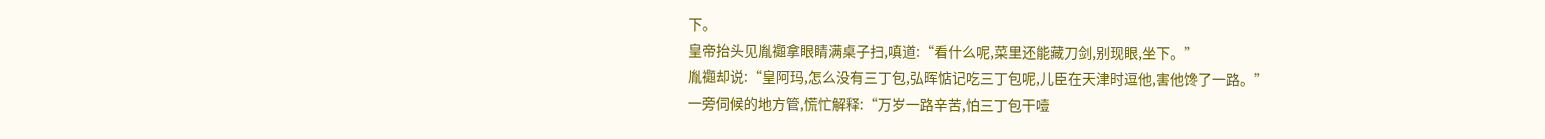下。
皇帝抬头见胤禵拿眼睛满桌子扫,嗔道:“看什么呢,菜里还能藏刀剑,别现眼,坐下。”
胤禵却说:“皇阿玛,怎么没有三丁包,弘晖惦记吃三丁包呢,儿臣在天津时逗他,害他馋了一路。”
一旁伺候的地方管,慌忙解释:“万岁一路辛苦,怕三丁包干噎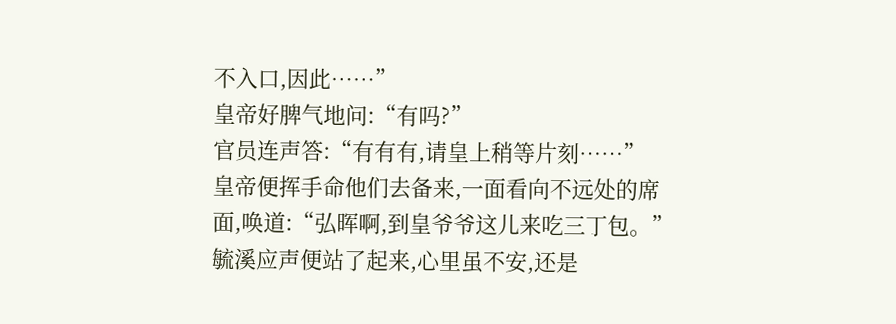不入口,因此……”
皇帝好脾气地问:“有吗?”
官员连声答:“有有有,请皇上稍等片刻……”
皇帝便挥手命他们去备来,一面看向不远处的席面,唤道:“弘晖啊,到皇爷爷这儿来吃三丁包。”
毓溪应声便站了起来,心里虽不安,还是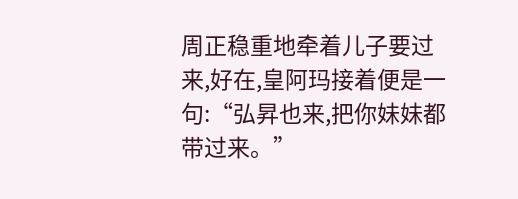周正稳重地牵着儿子要过来,好在,皇阿玛接着便是一句:“弘昇也来,把你妹妹都带过来。”